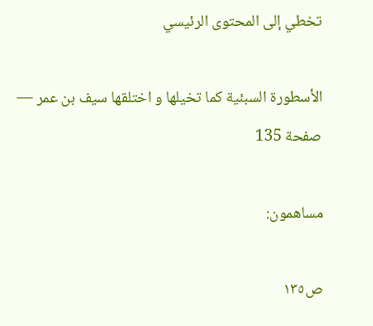تخطي إلى المحتوى الرئيسي

الأسطورة السبئية كما تخيلها و اختلقها سيف بن عمر — صفحة 135

مساهمون:

ص١٣٥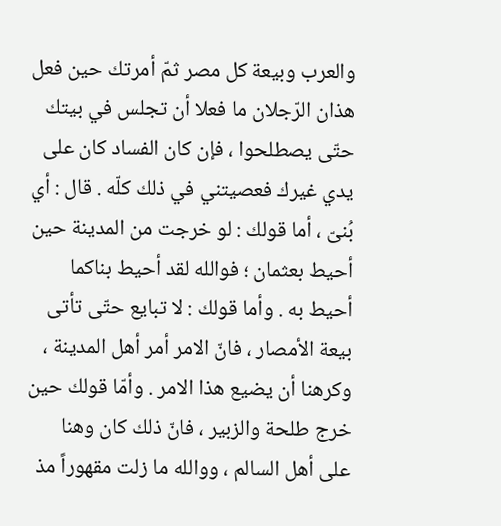والعرب وبيعة كل مصر ثمّ أمرتك حين فعل هذان الرّجلان ما فعلا أن تجلس في بيتك حتّى يصطلحوا ، فإن كان الفساد كان على يدي غيرك فعصيتني في ذلك كلّه . قال : أي بُنىّ ، أما قولك : لو خرجت من المدينة حين أحيط بعثمان ؛ فوالله لقد أحيط بناكما أحيط به . وأما قولك : لا تبايع حتّى تأتى بيعة الأمصار ، فانّ الامر أمر أهل المدينة ، وكرهنا أن يضيع هذا الامر . وأمّا قولك حين خرج طلحة والزبير ، فانّ ذلك كان وهنا على أهل السالم ، ووالله ما زلت مقهوراً مذ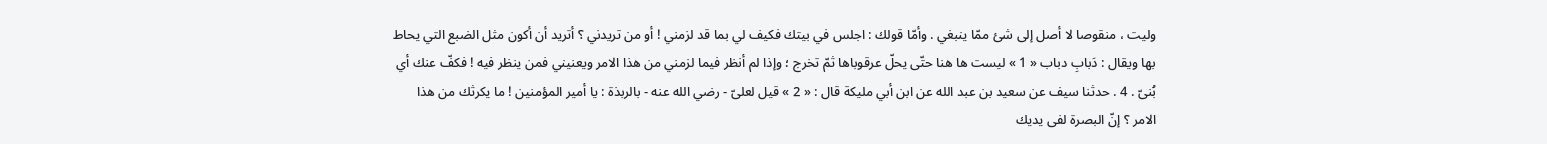وليت ، منقوصا لا أصل إلى شئ ممّا ينبغي . وأمّا قولك : اجلس في بيتك فكيف لي بما قد لزمني ! أو من تريدني ؟ أتريد أن أكون مثل الضبع التي يحاط بها ويقال : دَبابِ دباب « 1 » ليست ها هنا حتّى يحلّ عرقوباها ثمّ تخرج ؛ وإذا لم أنظر فيما لزمني من هذا الامر ويعنيني فمن ينظر فيه ! فكفّ عنك أي بُنىّ . 4 . حدثنا سيف عن سعيد بن عبد الله عن ابن أبي مليكة قال : « 2 » قيل لعلىّ - رضي الله عنه - بالربذة : يا أمير المؤمنين ! ما يكرثك من هذا الامر ؟ إنّ البصرة لفى يديك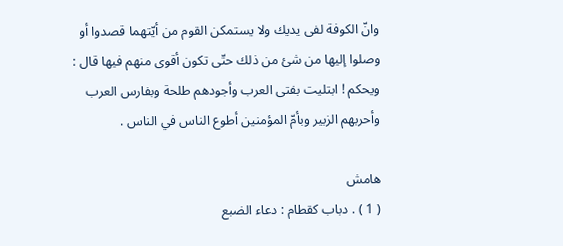وانّ الكوفة لفى يديك ولا يستمكن القوم من أيّتهما قصدوا أو وصلوا إليها من شئ من ذلك حتّى تكون أقوى منهم فيها قال : ويحكم ! ابتليت بفتى العرب وأجودهم طلحة وبفارس العرب وأحربهم الزبير وبأمّ المؤمنين أطوع الناس في الناس .

هامش
( 1 ) . دباب كقطام : دعاء الضبع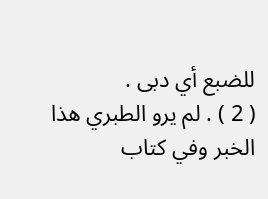للضبع أي دبى .
( 2 ) . لم يرو الطبري هذا الخبر وفي كتاب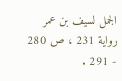الجمل لسيف بن عمر رواية 231 ، ص 280 - 291 .